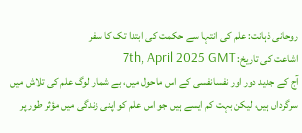روحانی ذہانت: علم کی انتہا سے حکمت کی ابتدا تک کا سفر
اشاعت کی تاریخ: 7th, April 2025 GMT
آج کے جدید دور اور نفسانفسی کے اس ماحول میں، بے شمار لوگ علم کی تلاش میں سرگرداں ہیں، لیکن بہت کم ایسے ہیں جو اس علم کو اپنی زندگی میں مؤثر طور پر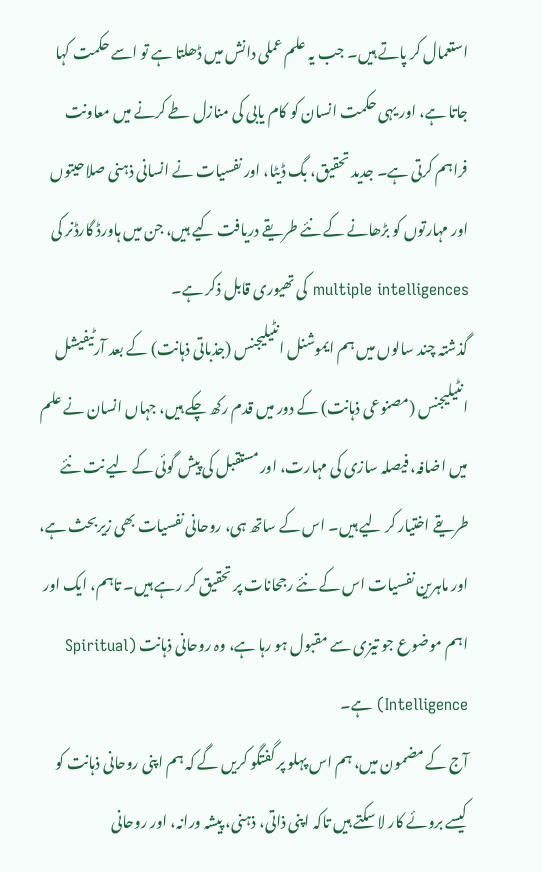استعمال کر پاتے ہیں۔ جب یہ علم عملی دانش میں ڈھلتا ہے تو اسے حکمت کہا جاتا ہے، اور یہی حکمت انسان کو کام یابی کی منازل طے کرنے میں معاونت فراہم کرتی ہے۔ جدید تحقیق، بگ ڈیٹا، اور نفسیات نے انسانی ذہنی صلاحیتوں اور مہارتوں کو بڑھانے کے نئے طریقے دریافت کیے ہیں، جن میں ہاورڈ گارڈنر کی multiple intelligences کی تھیوری قابل ذکر ہے۔
گذشتہ چند سالوں میں ہم ایموشنل انٹیلیجنس (جذباتی ذہانت) کے بعد آرٹیفیشل انٹیلیجنس (مصنوعی ذہانت) کے دور میں قدم رکھ چکے ہیں، جہاں انسان نے علم میں اضافہ، فیصلہ سازی کی مہارت، اور مستقبل کی پیش گوئی کے لیے نت نئے طریقے اختیار کر لیے ہیں۔ اس کے ساتھ ہی، روحانی نفسیات بھی زیربحث ہے، اور ماہرین نفسیات اس کے نئے رجحانات پر تحقیق کر رہے ہیں۔ تاہم، ایک اور اہم موضوع جو تیزی سے مقبول ہو رہا ہے، وہ روحانی ذہانت (Spiritual Intelligence) ہے۔
آج کے مضمون میں، ہم اس پہلو پر گفتگو کریں گے کہ ہم اپنی روحانی ذہانت کو کیسے بروئے کار لا سکتے ہیں تاکہ اپنی ذاتی، ذہنی، پیشہ ورانہ، اور روحانی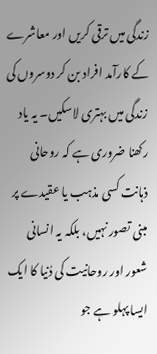زندگی میں ترقی کریں اور معاشرے کے کارآمد افراد بن کر دوسروں کی زندگی میں بہتری لاسکیں۔ یہ یاد رکھنا ضروری ہے کہ روحانی ذہانت کسی مذہب یا عقیدے پر مبنی تصور نہیں، بلکہ یہ انسانی شعور اور روحانیت کی دُنیا کا ایک ایسا پہلو ہے جو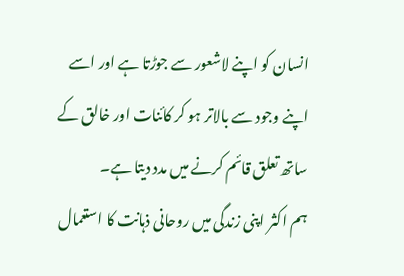انسان کو اپنے لاشعور سے جوڑتا ہے اور اسے اپنے وجود سے بالاتر ہو کر کائنات اور خالق کے ساتھ تعلق قائم کرنے میں مدد دیتا ہے۔
ہم اکثر اپنی زندگی میں روحانی ذہانت کا استعمال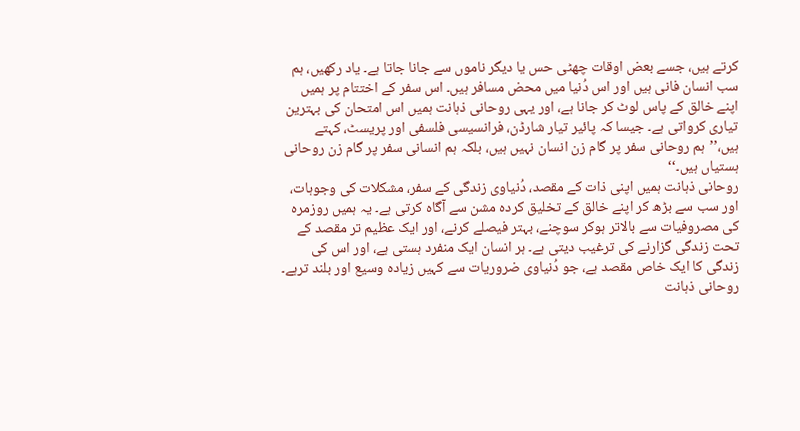کرتے ہیں، جسے بعض اوقات چھٹی حس یا دیگر ناموں سے جانا جاتا ہے۔ یاد رکھیں، ہم سب انسان فانی ہیں اور اس دُنیا میں محض مسافر ہیں۔ اس سفر کے اختتام پر ہمیں اپنے خالق کے پاس لوٹ کر جانا ہے، اور یہی روحانی ذہانت ہمیں اس امتحان کی بہترین تیاری کرواتی ہے۔ جیسا کہ پائیر تیار شارڈن، فرانسیسی فلسفی اور پریسٹ، کہتے ہیں،’’ہم روحانی سفر پر گام زن انسان نہیں ہیں، بلکہ ہم انسانی سفر پر گام زن روحانی ہستیاں ہیں۔‘‘
روحانی ذہانت ہمیں اپنی ذات کے مقصد، دُنیاوی زندگی کے سفر، مشکلات کی وجوہات، اور سب سے بڑھ کر اپنے خالق کے تخلیق کردہ مشن سے آگاہ کرتی ہے۔ یہ ہمیں روزمرہ کی مصروفیات سے بالاتر ہوکر سوچنے، بہتر فیصلے کرنے، اور ایک عظیم تر مقصد کے تحت زندگی گزارنے کی ترغیب دیتی ہے۔ ہر انسان ایک منفرد ہستی ہے، اور اس کی زندگی کا ایک خاص مقصد ہے، جو دُنیاوی ضروریات سے کہیں زیادہ وسیع اور بلند ترہے۔
روحانی ذہانت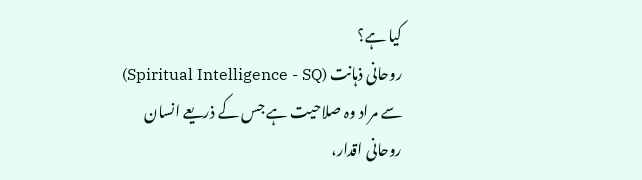کیا ہے؟
روحانی ذہانت (Spiritual Intelligence - SQ) سے مراد وہ صلاحیت ہے جس کے ذریعے انسان روحانی اقدار،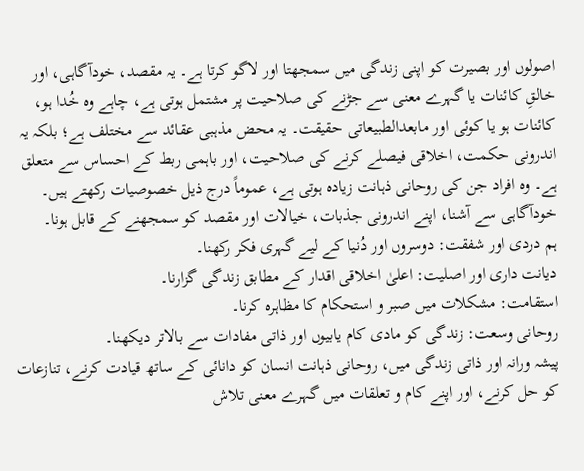اصولوں اور بصیرت کو اپنی زندگی میں سمجھتا اور لاگو کرتا ہے۔ یہ مقصد، خودآگاہی، اور خالقِ کائنات یا گہرے معنی سے جڑنے کی صلاحیت پر مشتمل ہوتی ہے، چاہے وہ خُدا ہو، کائنات ہو یا کوئی اور مابعدالطبیعاتی حقیقت۔ یہ محض مذہبی عقائد سے مختلف ہے؛ بلکہ یہ اندرونی حکمت، اخلاقی فیصلے کرنے کی صلاحیت، اور باہمی ربط کے احساس سے متعلق ہے۔ وہ افراد جن کی روحانی ذہانت زیادہ ہوتی ہے، عموماً درج ذیل خصوصیات رکھتے ہیں۔ خودآگاہی سے آشنا، اپنے اندرونی جذبات، خیالات اور مقصد کو سمجھنے کے قابل ہونا۔
ہم دردی اور شفقت: دوسروں اور دُنیا کے لیے گہری فکر رکھنا۔
دیانت داری اور اصلیت: اعلیٰ اخلاقی اقدار کے مطابق زندگی گزارنا۔
استقامت: مشکلات میں صبر و استحکام کا مظاہرہ کرنا۔
روحانی وسعت: زندگی کو مادی کام یابیوں اور ذاتی مفادات سے بالاتر دیکھنا۔
پیشہ ورانہ اور ذاتی زندگی میں، روحانی ذہانت انسان کو دانائی کے ساتھ قیادت کرنے، تنازعات کو حل کرنے، اور اپنے کام و تعلقات میں گہرے معنی تلاش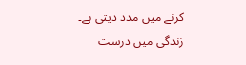کرنے میں مدد دیتی ہے۔
زندگی میں درست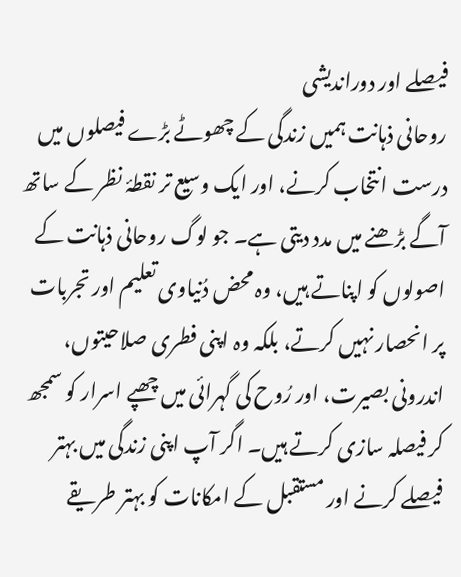فیصلے اور دوراندیشی
روحانی ذہانت ہمیں زندگی کے چھوٹے بڑے فیصلوں میں درست انتخاب کرنے، اور ایک وسیع تر نقطۂ نظر کے ساتھ آگے بڑھنے میں مدد دیتی ہے۔ جو لوگ روحانی ذہانت کے اصولوں کو اپناتے ہیں، وہ محض دُنیاوی تعلیم اور تجربات پر انحصار نہیں کرتے، بلکہ وہ اپنی فطری صلاحیتوں، اندرونی بصیرت، اور رُوح کی گہرائی میں چھپے اسرار کو سمجھ کر فیصلہ سازی کرتے ہیں۔ اگر آپ اپنی زندگی میں بہتر فیصلے کرنے اور مستقبل کے امکانات کو بہتر طریقے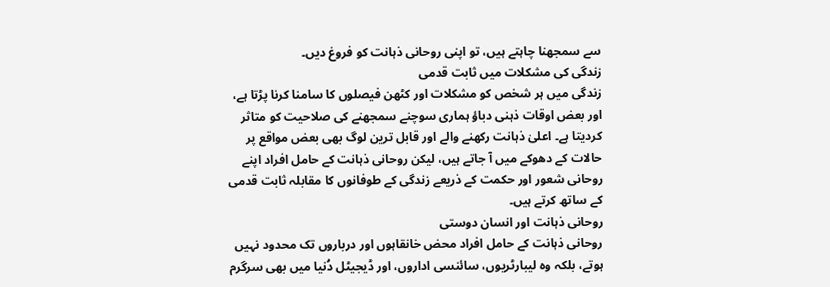سے سمجھنا چاہتے ہیں، تو اپنی روحانی ذہانت کو فروغ دیں۔
زندگی کی مشکلات میں ثابت قدمی
زندگی میں ہر شخص کو مشکلات اور کٹھن فیصلوں کا سامنا کرنا پڑتا ہے، اور بعض اوقات ذہنی دباؤ ہماری سوچنے سمجھنے کی صلاحیت کو متاثر کردیتا ہے۔ اعلیٰ ذہانت رکھنے والے اور قابل ترین لوگ بھی بعض مواقع پر حالات کے دھوکے میں آ جاتے ہیں، لیکن روحانی ذہانت کے حامل افراد اپنے روحانی شعور اور حکمت کے ذریعے زندگی کے طوفانوں کا مقابلہ ثابت قدمی کے ساتھ کرتے ہیں۔
روحانی ذہانت اور انسان دوستی
روحانی ذہانت کے حامل افراد محض خانقاہوں اور درباروں تک محدود نہیں ہوتے، بلکہ وہ لیبارٹریوں، سائنسی اداروں، اور ڈیجیٹل دُنیا میں بھی سرگرم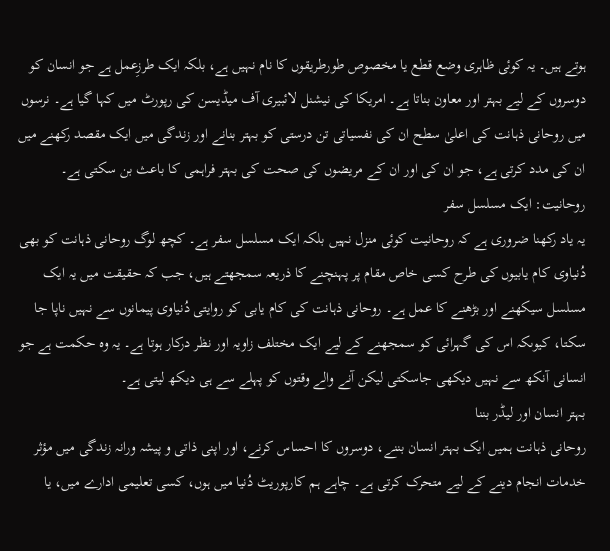ہوتے ہیں۔ یہ کوئی ظاہری وضع قطع یا مخصوص طورطریقوں کا نام نہیں ہے، بلکہ ایک طرزِعمل ہے جو انسان کو دوسروں کے لیے بہتر اور معاون بناتا ہے۔ امریکا کی نیشنل لائبیری آف میڈیسن کی رپورٹ میں کہا گیا ہے۔ نرسوں میں روحانی ذہانت کی اعلیٰ سطح ان کی نفسیاتی تن درستی کو بہتر بنانے اور زندگی میں ایک مقصد رکھنے میں ان کی مدد کرتی ہے، جو ان کی اور ان کے مریضوں کی صحت کی بہتر فراہمی کا باعث بن سکتی ہے۔
روحانیت: ایک مسلسل سفر
یہ یاد رکھنا ضروری ہے کہ روحانیت کوئی منزل نہیں بلکہ ایک مسلسل سفر ہے۔ کچھ لوگ روحانی ذہانت کو بھی دُنیاوی کام یابیوں کی طرح کسی خاص مقام پر پہنچنے کا ذریعہ سمجھتے ہیں، جب کہ حقیقت میں یہ ایک مسلسل سیکھنے اور بڑھنے کا عمل ہے۔ روحانی ذہانت کی کام یابی کو روایتی دُنیاوی پیمانوں سے نہیں ناپا جا سکتا، کیوںکہ اس کی گہرائی کو سمجھنے کے لیے ایک مختلف زاویہ اور نظر درکار ہوتا ہے۔ یہ وہ حکمت ہے جو انسانی آنکھ سے نہیں دیکھی جاسکتی لیکن آنے والے وقتوں کو پہلے سے ہی دیکھ لیتی ہے۔
بہتر انسان اور لیڈر بننا
روحانی ذہانت ہمیں ایک بہتر انسان بننے، دوسروں کا احساس کرنے، اور اپنی ذاتی و پیشہ ورانہ زندگی میں مؤثر خدمات انجام دینے کے لیے متحرک کرتی ہے۔ چاہے ہم کارپوریٹ دُنیا میں ہوں، کسی تعلیمی ادارے میں، یا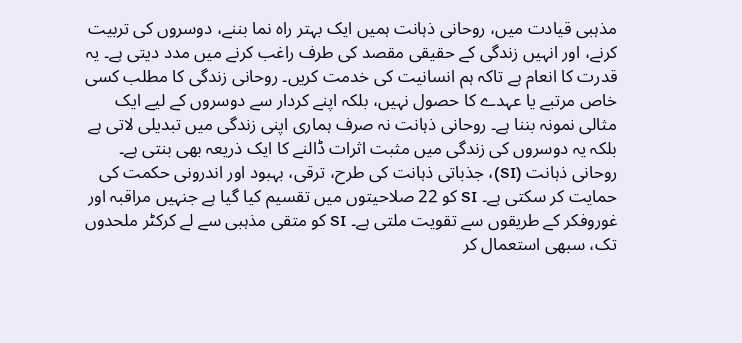مذہبی قیادت میں، روحانی ذہانت ہمیں ایک بہتر راہ نما بننے، دوسروں کی تربیت کرنے، اور انہیں زندگی کے حقیقی مقصد کی طرف راغب کرنے میں مدد دیتی ہے۔ یہ قدرت کا انعام ہے تاکہ ہم انسانیت کی خدمت کریں۔ روحانی زندگی کا مطلب کسی خاص مرتبے یا عہدے کا حصول نہیں، بلکہ اپنے کردار سے دوسروں کے لیے ایک مثالی نمونہ بننا ہے۔ روحانی ذہانت نہ صرف ہماری اپنی زندگی میں تبدیلی لاتی ہے بلکہ یہ دوسروں کی زندگی میں مثبت اثرات ڈالنے کا ایک ذریعہ بھی بنتی ہے۔
روحانی ذہانت (SI)، جذباتی ذہانت کی طرح، ترقی، بہبود اور اندرونی حکمت کی حمایت کر سکتی ہے۔ SI کو 22 صلاحیتوں میں تقسیم کیا گیا ہے جنہیں مراقبہ اور غوروفکر کے طریقوں سے تقویت ملتی ہے۔ SI کو متقی مذہبی سے لے کرکٹر ملحدوں تک، سبھی استعمال کر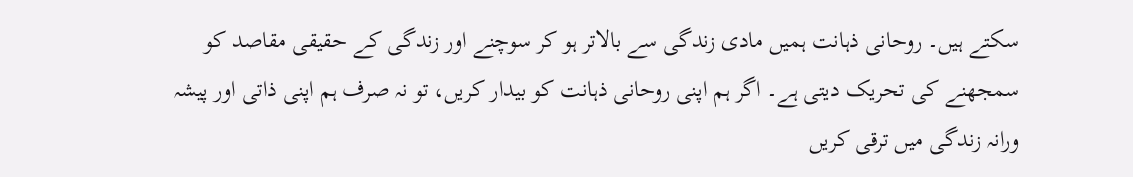سکتے ہیں۔ روحانی ذہانت ہمیں مادی زندگی سے بالاتر ہو کر سوچنے اور زندگی کے حقیقی مقاصد کو سمجھنے کی تحریک دیتی ہے۔ اگر ہم اپنی روحانی ذہانت کو بیدار کریں، تو نہ صرف ہم اپنی ذاتی اور پیشہ ورانہ زندگی میں ترقی کریں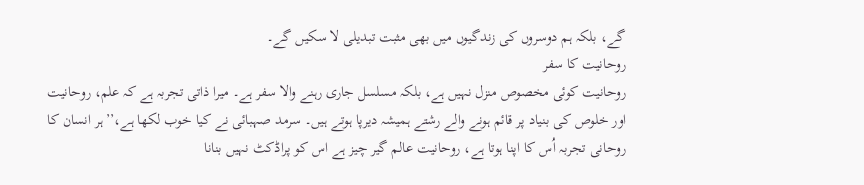گے، بلکہ ہم دوسروں کی زندگیوں میں بھی مثبت تبدیلی لا سکیں گے۔
روحانیت کا سفر
روحانیت کوئی مخصوص منزل نہیں ہے، بلکہ مسلسل جاری رہنے والا سفر ہے۔ میرا ذاتی تجربہ ہے کہ علم، روحانیت اور خلوص کی بنیاد پر قائم ہونے والے رشتے ہمیشہ دیرپا ہوتے ہیں۔ سرمد صہبائی نے کیا خوب لکھا ہے،’’ہر انسان کا روحانی تجربہ اُس کا اپنا ہوتا ہے، روحانیت عالم گیر چیز ہے اس کو پراڈکٹ نہیں بنانا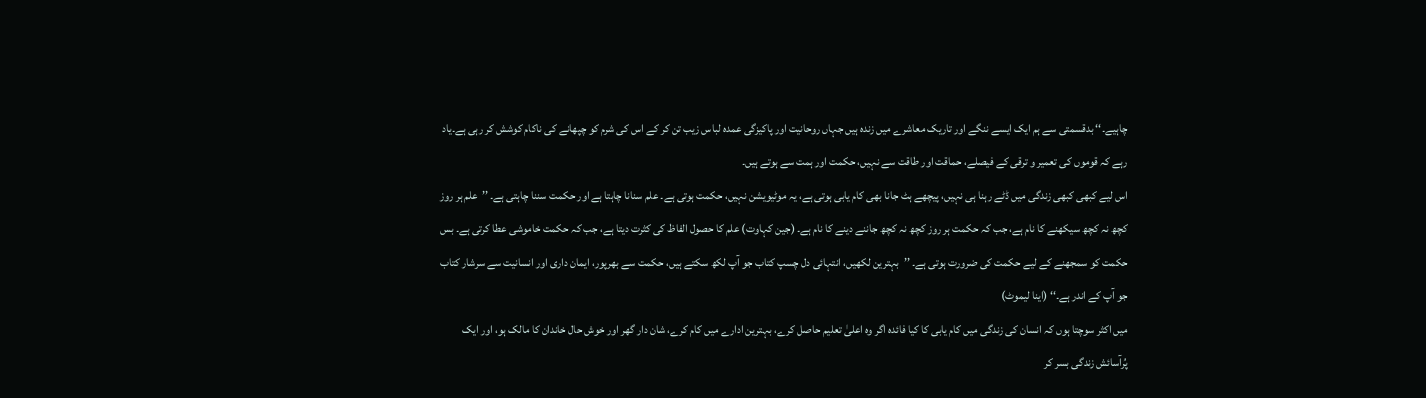چاہیے۔‘‘ بدقسمتی سے ہم ایک ایسے ننگے اور تاریک معاشرے میں زندہ ہیں جہاں روحانیت اور پاکیزگی عمدہ لباس زیب تن کر کے اس کی شرم کو چپھانے کی ناکام کوشش کر رہی ہے۔یاد رہے کہ قوموں کی تعمیر و ترقی کے فیصلے، حماقت اور طاقت سے نہیں، حکمت اور ہمت سے ہوتے ہیں۔
اس لیے کبھی کبھی زندگی میں ڈٹے رہنا ہی نہیں، پیچھے ہٹ جانا بھی کام یابی ہوتی ہے، یہ موٹیویشن نہیں، حکمت ہوتی ہے۔ علم سنانا چاہتا ہے اور حکمت سننا چاہتی ہے۔ ’’علم ہر روز کچھ نہ کچھ سیکھنے کا نام ہے، جب کہ حکمت ہر روز کچھ نہ کچھ جاننے دینے کا نام ہے۔ (جین کہاوت) علم کا حصول الفاظ کی کثرت دیتا ہے، جب کہ حکمت خاموشی عطا کرتی ہے۔ بس حکمت کو سمجھنے کے لیے حکمت کی ضرورت ہوتی ہے۔ ’’بہترین لکھیں، انتہائی دل چسپ کتاب جو آپ لکھ سکتے ہیں، حکمت سے بھرپور، ایمان داری اور انسانیت سے سرشار کتاب جو آپ کے اندر ہے۔‘‘ (اینا لیموٹ)
میں اکثر سوچتا ہوں کہ انسان کی زندگی میں کام یابی کا کیا فائدہ اگر وہ اعلیٰ تعلیم حاصل کرے، بہترین ادارے میں کام کرے، شان دار گھر اور خوش حال خاندان کا مالک ہو، اور ایک پُرآسائش زندگی بسر کر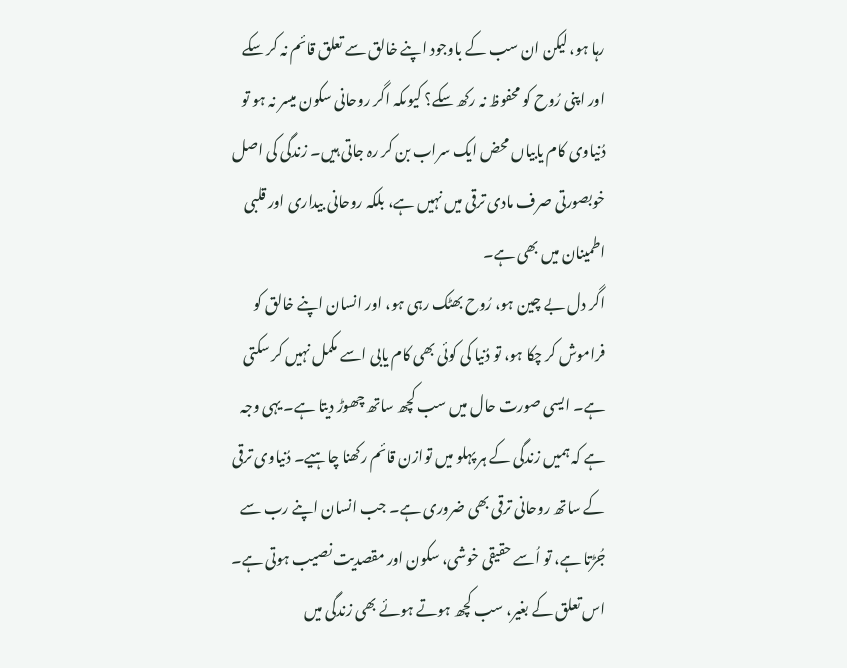رہا ہو، لیکن ان سب کے باوجود اپنے خالق سے تعلق قائم نہ کر سکے اور اپنی رُوح کو محفوظ نہ رکھ سکے؟ کیوںکہ اگر روحانی سکون میسر نہ ہو تو دُنیاوی کام یابیاں محض ایک سراب بن کر رہ جاتی ہیں۔ زندگی کی اصل خوبصورتی صرف مادی ترقی میں نہیں ہے، بلکہ روحانی بیداری اور قلبی اطمینان میں بھی ہے۔
اگر دل بے چین ہو، رُوح بھٹک رہی ہو، اور انسان اپنے خالق کو فراموش کر چکا ہو، تو دُنیا کی کوئی بھی کام یابی اسے مکمل نہیں کر سکتی ہے۔ ایسی صورت حال میں سب کچھ ساتھ چھوڑ دیتا ہے۔ یہی وجہ ہے کہ ہمیں زندگی کے ہر پہلو میں توازن قائم رکھنا چاہیے۔ دُنیاوی ترقی کے ساتھ روحانی ترقی بھی ضروری ہے۔ جب انسان اپنے رب سے جُڑتا ہے، تو اُسے حقیقی خوشی، سکون اور مقصدیت نصیب ہوتی ہے۔ اس تعلق کے بغیر، سب کچھ ہوتے ہوئے بھی زندگی میں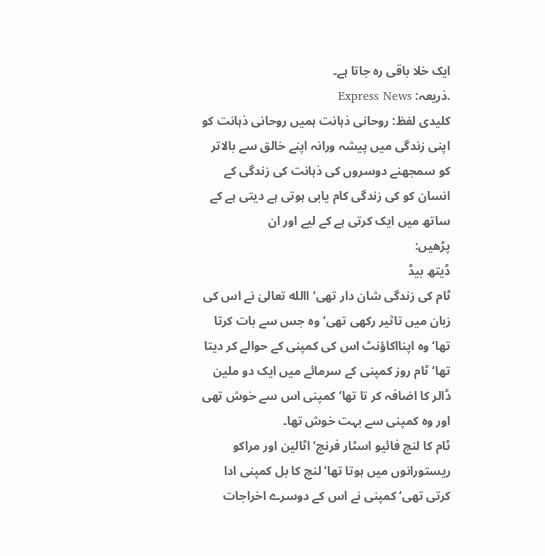ایک خلا باقی رہ جاتا ہے۔
.ذریعہ: Express News
کلیدی لفظ: روحانی ذہانت ہمیں روحانی ذہانت کو اپنی زندگی میں پیشہ ورانہ اپنے خالق سے بالاتر کو سمجھنے دوسروں کی ذہانت کی زندگی کے انسان کو کی زندگی کام یابی ہوتی ہے دیتی ہے کے ساتھ میں ایک کرتی ہے کے لیے اور ان
پڑھیں:
ڈیتھ بیڈ
ٹام کی زندگی شان دار تھی‘ االله تعالیٰ نے اس کی زبان میں تاثیر رکھی تھی‘ وہ جس سے بات کرتا تھا‘ وہ اپنااکاؤنٹ اس کی کمپنی کے حوالے کر دیتا تھا‘ ٹام روز کمپنی کے سرمائے میں ایک دو ملین ڈالر کا اضافہ کر تا تھا‘ کمپنی اس سے خوش تھی اور وہ کمپنی سے بہت خوش تھا۔
ٹام کا لنچ فائیو اسٹار فرنچ‘ اٹالین اور مراکو ریستورانوں میں ہوتا تھا‘ لنچ کا بل کمپنی ادا کرتی تھی‘ کمپنی نے اس کے دوسرے اخراجات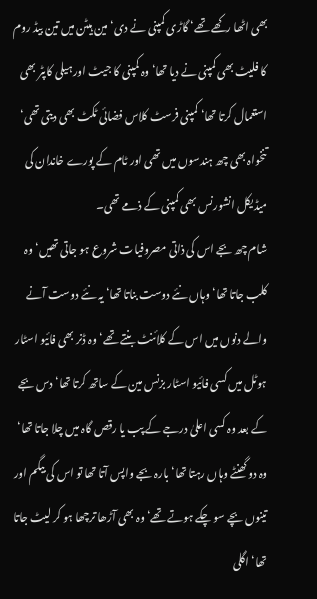بھی اٹھا رکھے تھے‘ گاڑی کمپنی نے دی‘ مین ہیٹن میں تین بیڈ روم کا فلیٹ بھی کمپنی نے دیا تھا‘ وہ کمپنی کا جیٹ اور ہیلی کاپٹر بھی استعمال کرتا تھا‘ کمپنی فرسٹ کلاس فضائی ٹکٹ بھی دیتی تھی‘ تنخواہ بھی چھ ہندسوں میں تھی اور ٹام کے پورے خاندان کی میڈیکل انشورنس بھی کمپنی کے ذمے تھی۔
شام چھ بجے اس کی ذاتی مصروفیات شروع ہو جاتی تھیں‘ وہ کلب جاتا تھا‘ وہاں نئے دوست بناتا تھا‘ یہ نئے دوست آنے والے دنوں میں اس کے کلائنٹ بنتے تھے‘ وہ ڈنر بھی فائیو اسٹار ہوٹل میں کسی فائیو اسٹار بزنس مین کے ساتھ کرتا تھا‘ دس بجے کے بعد وہ کسی اعلیٰ درجے کے پب یا رقص گاہ میں چلا جاتا تھا‘ وہ دو گھنٹے وہاں رہتا تھا‘ بارہ بجے واپس آتا تھا تو اس کی بیگم اور تینوں بچے سو چکے ہوتے تھے‘ وہ بھی آڑھا ترچھا ہو کر لیٹ جاتا تھا‘ اگلی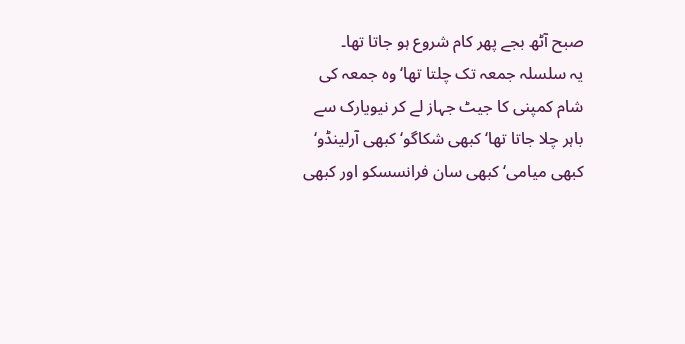صبح آٹھ بجے پھر کام شروع ہو جاتا تھا۔
یہ سلسلہ جمعہ تک چلتا تھا‘ وہ جمعہ کی شام کمپنی کا جیٹ جہاز لے کر نیویارک سے باہر چلا جاتا تھا‘ کبھی شکاگو‘ کبھی آرلینڈو‘ کبھی میامی‘ کبھی سان فرانسسکو اور کبھی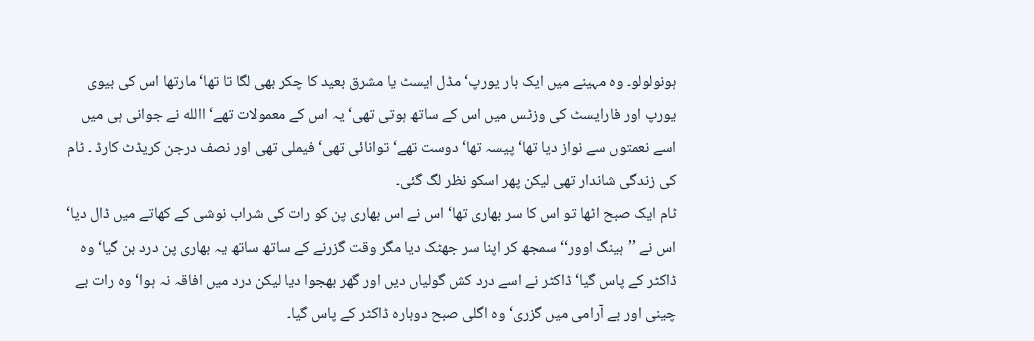ہونولولو۔ وہ مہینے میں ایک بار یورپ‘ مڈل ایسٹ یا مشرق بعید کا چکر بھی لگا تا تھا‘ مارتھا اس کی بیوی یورپ اور فارایسٹ کی وزٹس میں اس کے ساتھ ہوتی تھی‘ یہ اس کے معمولات تھے‘ االله نے جوانی ہی میں اسے نعمتوں سے نواز دیا تھا‘ پیسہ تھا‘ دوست تھے‘ توانائی تھی‘ فیملی تھی اور نصف درجن کریڈٹ کارڈ ۔ ٹام کی زندگی شاندار تھی لیکن پھر اسکو نظر لگ گئی۔
ٹام ایک صبح اٹھا تو اس کا سر بھاری تھا‘ اس نے اس بھاری پن کو رات کی شراب نوشی کے کھاتے میں ڈال دیا‘ اس نے ’’ہینگ اوور‘‘ سمجھ کر اپنا سر جھٹک دیا مگر وقت گزرنے کے ساتھ ساتھ یہ بھاری پن درد بن گیا‘ وہ ڈاکٹر کے پاس گیا‘ ڈاکٹر نے اسے درد کش گولیاں دیں اور گھر بھجوا دیا لیکن درد میں افاقہ نہ ہوا‘ وہ رات بے چینی اور بے آرامی میں گزری‘ وہ اگلی صبح دوبارہ ڈاکٹر کے پاس گیا۔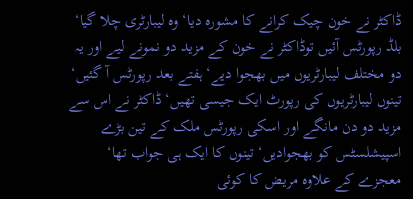ڈاکٹر نے خون چیک کرانے کا مشورہ دیا‘ وہ لیبارٹری چلا گیا‘ بلڈ رپورٹس آئیں توڈاکٹر نے خون کے مزید دو نمونے لیے اور یہ دو مختلف لیبارٹریوں میں بھجوا دیے‘ ہفتے بعد رپورٹس آ گئیں‘ تینوں لیبارٹریوں کی رپورٹ ایک جیسی تھیں‘ ڈاکٹر نے اس سے مزید دو دن مانگے اور اسکی رپورٹس ملک کے تین بڑے اسپیشلسٹس کو بھجوادیں‘ تینوں کا ایک ہی جواب تھا‘ معجزے کے علاوہ مریض کا کوئی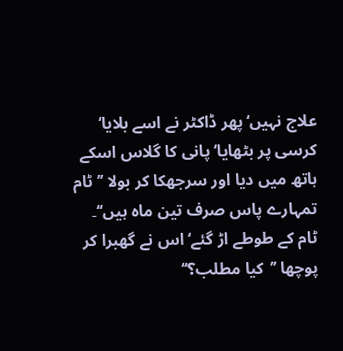علاج نہیں‘پھر ڈاکٹر نے اسے بلایا‘ کرسی پر بٹھایا‘ پانی کا گلاس اسکے ہاتھ میں دیا اور سرجھکا کر بولا ’’ٹام تمہارے پاس صرف تین ماہ ہیں‘‘۔
ٹام کے طوطے اڑ گئے‘ اس نے گھبرا کر پوچھا ’’کیا مطلب؟‘‘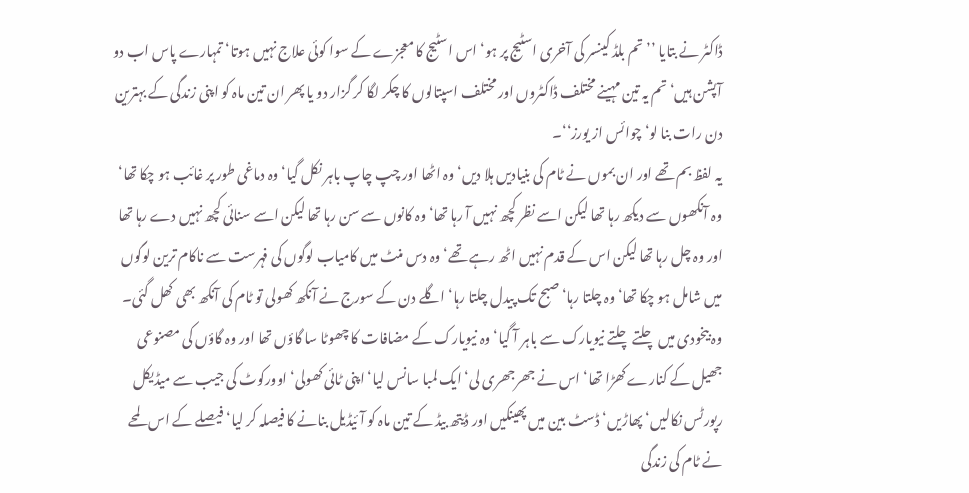ڈاکٹر نے بتایا ’’تم بلڈ کینسر کی آخری اسٹیج پر ہو‘ اس اسٹیج کا معجزے کے سوا کوئی علاج نہیں ہوتا‘ تمہارے پاس اب دو آپشن ہیں‘ تم یہ تین مہینے مختلف ڈاکٹروں اور مختلف اسپتالوں کا چکر لگا کر گزار دو یا پھر ان تین ماہ کو اپنی زندگی کے بہترین دن رات بنا لو‘ چوائس از یورز‘‘۔
یہ لفظ بم تھے اور ان بموں نے ٹام کی بنیادیں ہلا دیں‘ وہ اٹھا اور چپ چاپ باہر نکل گیا‘ وہ دماغی طور پر غائب ہو چکا تھا‘ وہ آنکھوں سے دیکھ رہا تھا لیکن اسے نظر کچھ نہیں آ رہا تھا‘ وہ کانوں سے سن رہا تھا لیکن اسے سنائی کچھ نہیں دے رہا تھا اور وہ چل رہا تھا لیکن اس کے قدم نہیں اٹھ رہے تھے‘ وہ دس منٹ میں کامیاب لوگوں کی فہرست سے ناکام ترین لوگوں میں شامل ہو چکا تھا‘ وہ چلتا رہا‘ صبح تک پیدل چلتا رہا‘ اگلے دن کے سورج نے آنکھ کھولی تو ٹام کی آنکھ بھی کھل گئی۔
وہ بیخودی میں چلتے چلتے نیویارک سے باہر آ گیا‘ وہ نیویارک کے مضافات کا چھوٹا سا گاؤں تھا اور وہ گاؤں کی مصنوعی جھیل کے کنارے کھڑا تھا‘ اس نے جھرجھری لی‘ ایک لمبا سانس لیا‘ اپنی ٹائی کھولی‘ اوورکوٹ کی جیب سے میڈیکل رپورٹس نکالیں‘ پھاڑیں‘ ڈسٹ بین میں پھینکیں اور ڈیتھ بیڈ کے تین ماہ کو آئیڈیل بنانے کا فیصلہ کر لیا‘ فیصلے کے اس لمحے نے ٹام کی زندگی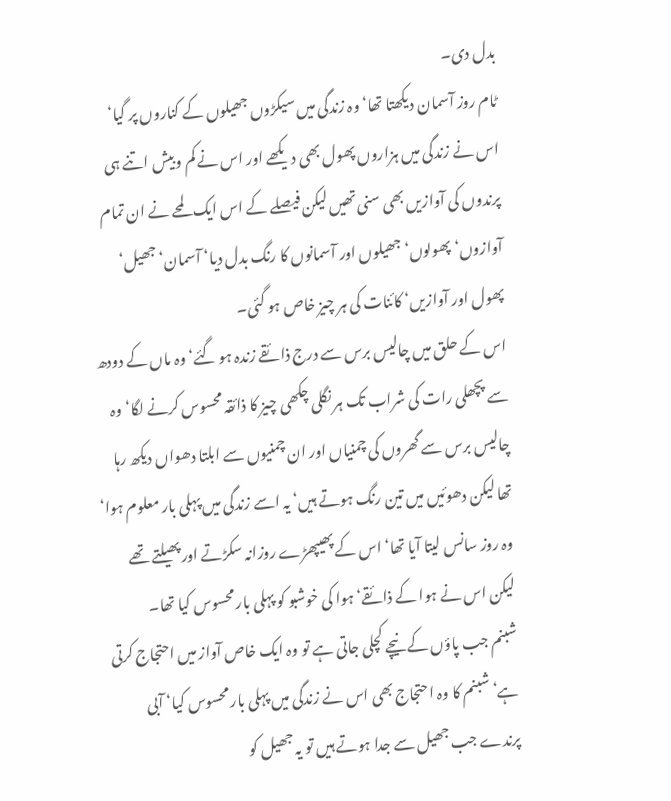بدل دی۔
ٹام روز آسمان دیکھتا تھا‘ وہ زندگی میں سیکڑوں جھیلوں کے کناروں پر گیا‘ اس نے زندگی میں ہزاروں پھول بھی دیکھے اور اس نے کم وبیش اتنے ہی پرندوں کی آوازیں بھی سنی تھیں لیکن فیصلے کے اس ایک لمحے نے ان تمام آوازوں‘ پھولوں‘ جھیلوں اور آسمانوں کا رنگ بدل دیا‘ آسمان‘ جھیل‘ پھول اور آوازیں‘ کائنات کی ہر چیز خاص ہو گئی۔
اس کے حلق میں چالیس برس سے درج ذائقے زندہ ہو گئے‘ وہ ماں کے دودھ سے پچھلی رات کی شراب تک ہر نگلی چکھی چیز کا ذائقہ محسوس کرنے لگا‘ وہ چالیس برس سے گھروں کی چمنیاں اور ان چمنیوں سے ابلتا دھواں دیکھ رہا تھا لیکن دھوئیں میں تین رنگ ہوتے ہیں‘ یہ اسے زندگی میں پہلی بار معلوم ہوا‘ وہ روز سانس لیتا آیا تھا‘ اس کے پھیپھڑے روزانہ سکڑتے اور پھیلتے تھے لیکن اس نے ہوا کے ذائقے‘ ہوا کی خوشبو کو پہلی بار محسوس کیا تھا۔
شبنم جب پاؤں کے نیچے کچلی جاتی ہے تو وہ ایک خاص آواز میں احتجاج کرتی ہے‘ شبنم کا وہ احتجاج بھی اس نے زندگی میں پہلی بار محسوس کیا‘ آبی پرندے جب جھیل سے جدا ہوتے ہیں تو یہ جھیل کو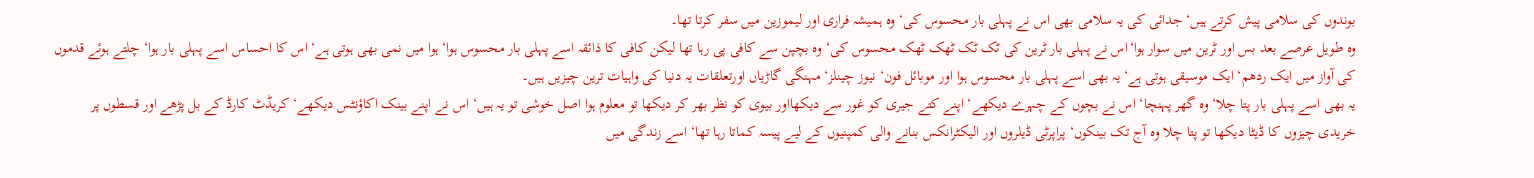بوندوں کی سلامی پیش کرتے ہیں‘ جدائی کی یہ سلامی بھی اس نے پہلی بار محسوس کی‘ وہ ہمیشہ فراری اور لیموزین میں سفر کرتا تھا۔
وہ طویل عرصے بعد بس اور ٹرین میں سوار ہوا‘اس نے پہلی بار ٹرین کی ٹک ٹک ٹھک ٹھک محسوس کی‘ وہ بچپن سے کافی پی رہا تھا لیکن کافی کا ذائقہ اسے پہلی بار محسوس ہوا‘ ہوا میں نمی بھی ہوتی ہے‘ اس کا احساس اسے پہلی بار ہوا‘ چلتے ہوئے قدموں کی آواز میں ایک ردھم‘ ایک موسیقی ہوتی ہے‘ یہ بھی اسے پہلی بار محسوس ہوا اور موبائل فون‘ نیوز چینلز‘ مہنگی گاڑیاں اورتعلقات یہ دنیا کی واہیات ترین چیزیں ہیں۔
یہ بھی اسے پہلی بار پتا چلا‘ وہ گھر پہنچا‘ اس نے بچوں کے چہرے دیکھے‘ اپنے کتے جیری کو غور سے دیکھااور بیوی کو نظر بھر کر دیکھا تو معلوم ہوا اصل خوشی تو یہ ہیں‘ اس نے اپنے بینک اکاؤنٹس دیکھے‘ کریڈٹ کارڈ کے بل پڑھے اور قسطوں پر خریدی چیزوں کا ڈیٹا دیکھا تو پتا چلا وہ آج تک بینکوں‘ پراپرٹی ڈیلروں اور الیکٹرانکس بنانے والی کمپنیوں کے لیے پیسہ کماتا رہا تھا‘ اسے زندگی میں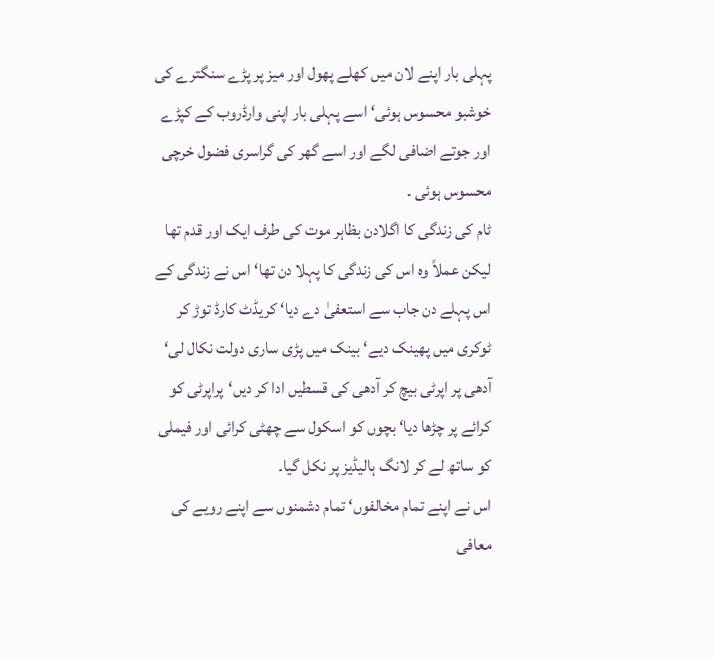پہلی بار اپنے لان میں کھلے پھول اور میز پر پڑے سنگترے کی خوشبو محسوس ہوئی‘ اسے پہلی بار اپنی وارڈروب کے کپڑے اور جوتے اضافی لگے اور اسے گھر کی گراسری فضول خرچی محسوس ہوئی ۔
ٹام کی زندگی کا اگلادن بظاہر موت کی طرف ایک اور قدم تھا لیکن عملاً وہ اس کی زندگی کا پہلا دن تھا‘ اس نے زندگی کے اس پہلے دن جاب سے استعفیٰ دے دیا‘ کریڈٹ کارڈ توڑ کر ٹوکری میں پھینک دیے‘ بینک میں پڑی ساری دولت نکال لی‘ آدھی پر اپرٹی بیچ کر آدھی کی قسطیں ادا کر دیں‘پراپرٹی کو کرائے پر چڑھا دیا‘ بچوں کو اسکول سے چھٹی کرائی اور فیملی کو ساتھ لے کر لانگ ہالیڈیز پر نکل گیا۔
اس نے اپنے تمام مخالفوں‘ تمام دشمنوں سے اپنے رویے کی معافی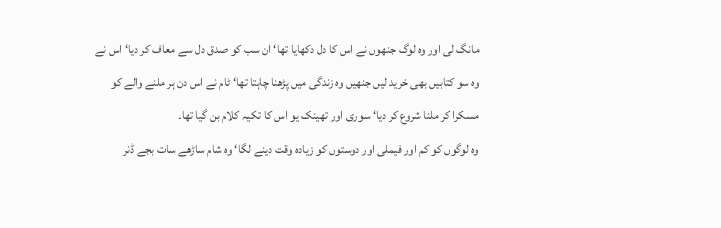مانگ لی اور وہ لوگ جنھوں نے اس کا دل دکھایا تھا‘ ان سب کو صدق دل سے معاف کر دیا‘ اس نے وہ سو کتابیں بھی خرید لیں جنھیں وہ زندگی میں پڑھنا چاہتا تھا‘ ٹام نے اس دن ہر ملنے والے کو مسکرا کر ملنا شروع کر دیا‘ سوری اور تھینک یو اس کا تکیہ کلام بن گیا تھا۔
وہ لوگوں کو کم اور فیملی اور دوستوں کو زیادہ وقت دینے لگا‘ وہ شام ساڑھے سات بجے ڈنر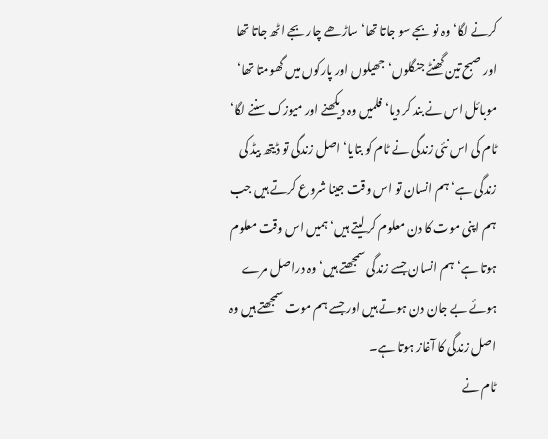کرنے لگا‘ وہ نو بجے سو جاتا تھا‘ ساڑھے چار بجے اٹھ جاتا تھا اور صبح تین گھنٹے جنگلوں‘ جھیلوں اور پارکوں میں گھومتا تھا‘ موبائل اس نے بند کر دیا‘ فلمیں وہ دیکھنے اور میوزک سننے لگا‘ ٹام کی اس نئی زندگی نے ٹام کو بتایا‘ اصل زندگی تو ڈیتھ بیڈ کی زندگی ہے‘ہم انسان تو اس وقت جینا شروع کرتے ہیں جب ہم اپنی موت کا دن معلوم کر لیتے ہیں‘ ہمیں اس وقت معلوم ہوتا ہے‘ ہم انسان جسے زندگی سمجھتے ہیں‘ وہ دراصل مرے ہوئے بے جان دن ہوتے ہیں اور جسے ہم موت سمجھتے ہیں وہ اصل زندگی کا آغاز ہوتا ہے۔
ٹام نے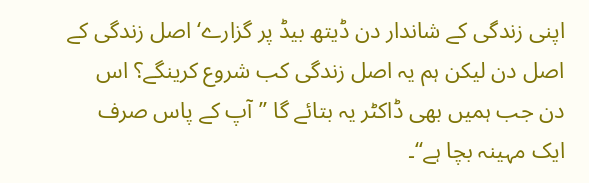اپنی زندگی کے شاندار دن ڈیتھ بیڈ پر گزارے‘ اصل زندگی کے اصل دن لیکن ہم یہ اصل زندگی کب شروع کرینگے؟ اس دن جب ہمیں بھی ڈاکٹر یہ بتائے گا ’’آپ کے پاس صرف ایک مہینہ بچا ہے‘‘۔